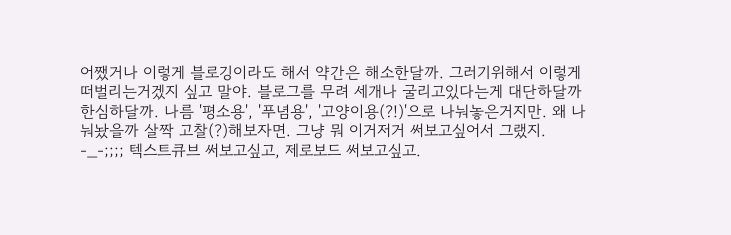어쨌거나 이렇게 블로깅이라도 해서 약간은 해소한달까. 그러기위해서 이렇게 떠벌리는거겠지 싶고 말야. 블로그를 무려 세개나 굴리고있다는게 대단하달까 한심하달까. 나름 '평소용', '푸념용', '고양이용(?!)'으로 나눠놓은거지만. 왜 나눠놨을까 살짝 고찰(?)해보자면. 그냥 뭐 이거저거 써보고싶어서 그랬지. -_-;;;; 텍스트큐브 써보고싶고, 제로보드 써보고싶고.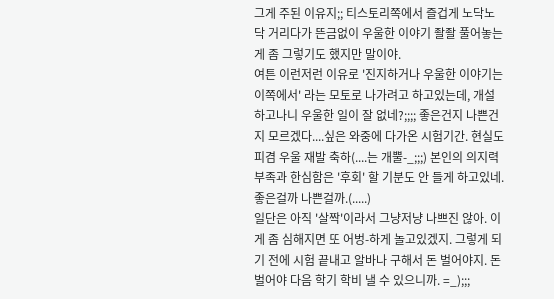그게 주된 이유지;; 티스토리쪽에서 즐겁게 노닥노닥 거리다가 뜬금없이 우울한 이야기 좔좔 풀어놓는게 좀 그렇기도 했지만 말이야.
여튼 이런저런 이유로 '진지하거나 우울한 이야기는 이쪽에서' 라는 모토로 나가려고 하고있는데, 개설하고나니 우울한 일이 잘 없네?;;;; 좋은건지 나쁜건지 모르겠다....싶은 와중에 다가온 시험기간. 현실도피겸 우울 재발 축하(....는 개뿔-_;;;) 본인의 의지력 부족과 한심함은 '후회' 할 기분도 안 들게 하고있네. 좋은걸까 나쁜걸까.(.....)
일단은 아직 '살짝'이라서 그냥저냥 나쁘진 않아. 이게 좀 심해지면 또 어벙-하게 놀고있겠지. 그렇게 되기 전에 시험 끝내고 알바나 구해서 돈 벌어야지. 돈 벌어야 다음 학기 학비 낼 수 있으니까. =_);;;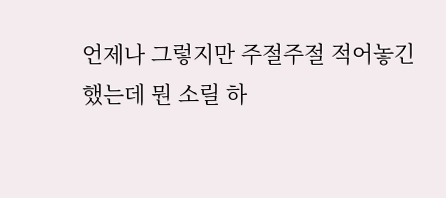언제나 그렇지만 주절주절 적어놓긴 했는데 뭔 소릴 하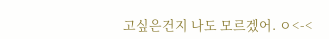고싶은건지 나도 모르겠어. ㅇ<-<